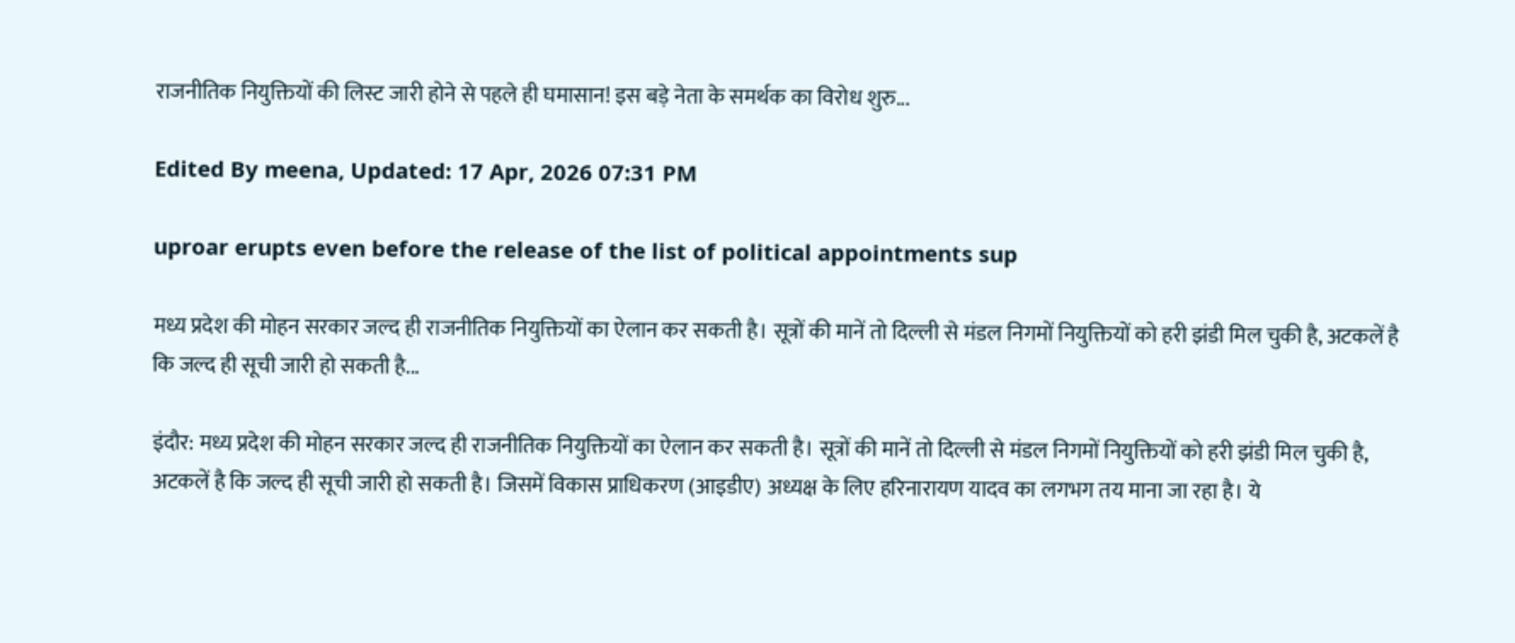राजनीतिक नियुक्तियों की लिस्ट जारी होने से पहले ही घमासान! इस बड़े नेता के समर्थक का विरोध शुरु...

Edited By meena, Updated: 17 Apr, 2026 07:31 PM

uproar erupts even before the release of the list of political appointments sup

मध्य प्रदेश की मोहन सरकार जल्द ही राजनीतिक नियुक्तियों का ऐलान कर सकती है। सूत्रों की मानें तो दिल्ली से मंडल निगमों नियुक्तियों को हरी झंडी मिल चुकी है, अटकलें है कि जल्द ही सूची जारी हो सकती है...

इंदौर: मध्य प्रदेश की मोहन सरकार जल्द ही राजनीतिक नियुक्तियों का ऐलान कर सकती है। सूत्रों की मानें तो दिल्ली से मंडल निगमों नियुक्तियों को हरी झंडी मिल चुकी है, अटकलें है कि जल्द ही सूची जारी हो सकती है। जिसमें विकास प्राधिकरण (आइडीए) अध्यक्ष के लिए हरिनारायण यादव का लगभग तय माना जा रहा है। ये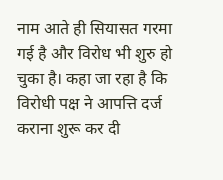नाम आते ही सियासत गरमा गई है और विरोध भी शुरु हो चुका है। कहा जा रहा है कि विरोधी पक्ष ने आपत्ति दर्ज कराना शुरू कर दी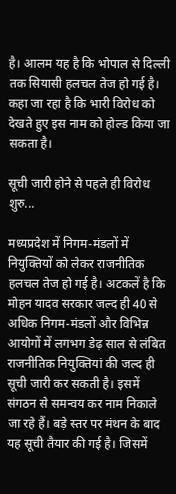है। आलम यह है कि भोपाल से दिल्ली तक सियासी हलचल तेज हो गई है। कहा जा रहा है कि भारी विरोध को देखते हुए इस नाम को होल्ड किया जा सकता है।

सूची जारी होने से पहले ही विरोध शुरु...

मध्यप्रदेश में निगम-मंडलों में नियुक्तियों को लेकर राजनीतिक हलचल तेज हो गई है। अटकलें है कि मोहन यादव सरकार जल्द ही 40 से अधिक निगम-मंडलों और विभिन्न आयोगों में लगभग डेढ़ साल से लंबित राजनीतिक नियुक्तियां की जल्द ही सूची जारी कर सकती है। इसमें संगठन से समन्वय कर नाम निकाले जा रहे हैं। बड़े स्तर पर मंथन के बाद यह सूची तैयार की गई है। जिसमें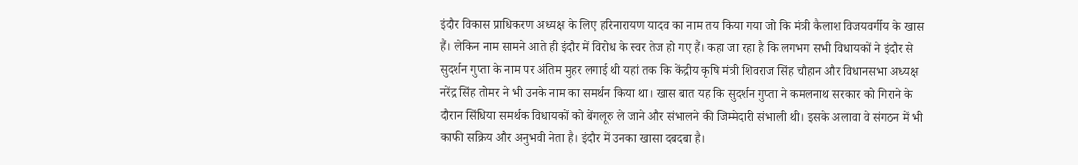इंदौर विकास प्राधिकरण अध्यक्ष के लिए हरिनारायण यादव का नाम तय किया गया जो कि मंत्री कैलाश विजयवर्गीय के खास हैं। लेकिन नाम सामने आते ही इंदौर में विरोध के स्वर तेज हो गए हैं। कहा जा रहा है कि लगभग सभी विधायकों ने इंदौर से सुदर्शन गुप्ता के नाम पर अंतिम मुहर लगाई थी यहां तक कि केंद्रीय कृषि मंत्री शिवराज सिंह चौहान और विधानसभा अध्यक्ष नरेंद्र सिंह तोमर ने भी उनके नाम का समर्थन किया था। खास बात यह कि सुदर्शन गुप्ता ने कमलनाथ सरकार को गिराने के दौरान सिंधिया समर्थक विधायकों को बेंगलूरु ले जाने और संभालने की जिम्मेदारी संभाली थी। इसके अलावा वे संगठन में भी काफी सक्रिय और अनुभवी नेता है। इंदौर में उनका खासा दबदबा है।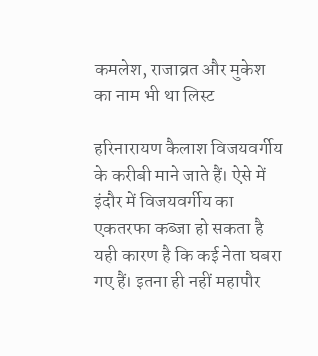कमलेश, राजाव्रत और मुकेश का नाम भी था लिस्ट

हरिनारायण कैलाश विजयवर्गीय के करीबी माने जाते हैं। ऐसे में इंदौर में विजयवर्गीय का एकतरफा कब्जा हो सकता है यही कारण है कि कई नेता घबरा गए हैं। इतना ही नहीं महापौर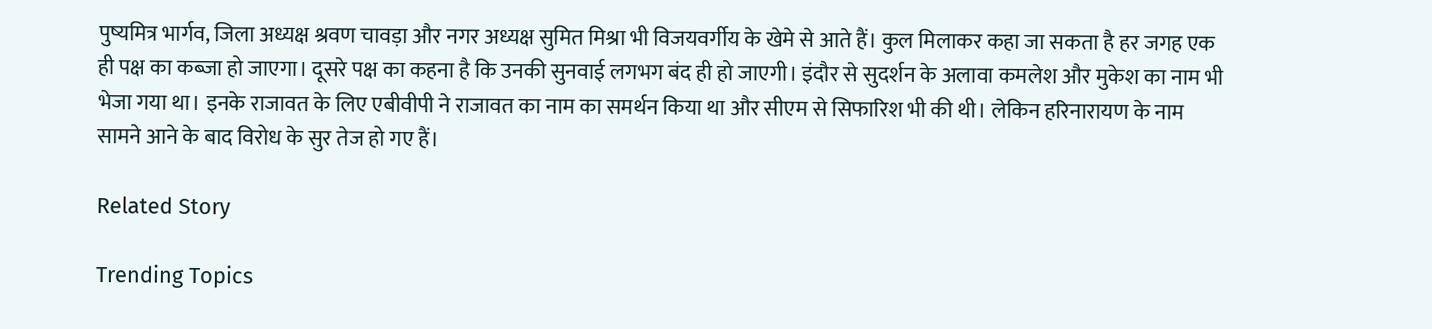पुष्यमित्र भार्गव, जिला अध्यक्ष श्रवण चावड़ा और नगर अध्यक्ष सुमित मिश्रा भी विजयवर्गीय के खेमे से आते हैं। कुल मिलाकर कहा जा सकता है हर जगह एक ही पक्ष का कब्जा हो जाएगा। दूसरे पक्ष का कहना है कि उनकी सुनवाई लगभग बंद ही हो जाएगी। इंदौर से सुदर्शन के अलावा कमलेश और मुकेश का नाम भी भेजा गया था। इनके राजावत के लिए एबीवीपी ने राजावत का नाम का समर्थन किया था और सीएम से सिफारिश भी की थी। लेकिन हरिनारायण के नाम सामने आने के बाद विरोध के सुर तेज हो गए हैं।

Related Story

Trending Topics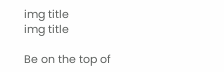img title
img title

Be on the top of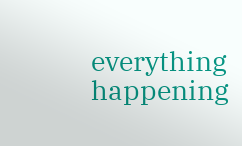everything happening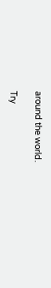around the world.

Try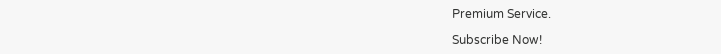Premium Service.

Subscribe Now!